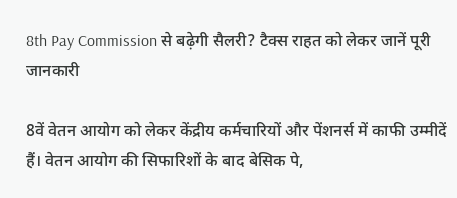8th Pay Commission से बढ़ेगी सैलरी? टैक्स राहत को लेकर जानें पूरी जानकारी

8वें वेतन आयोग को लेकर केंद्रीय कर्मचारियों और पेंशनर्स में काफी उम्मीदें हैं। वेतन आयोग की सिफारिशों के बाद बेसिक पे,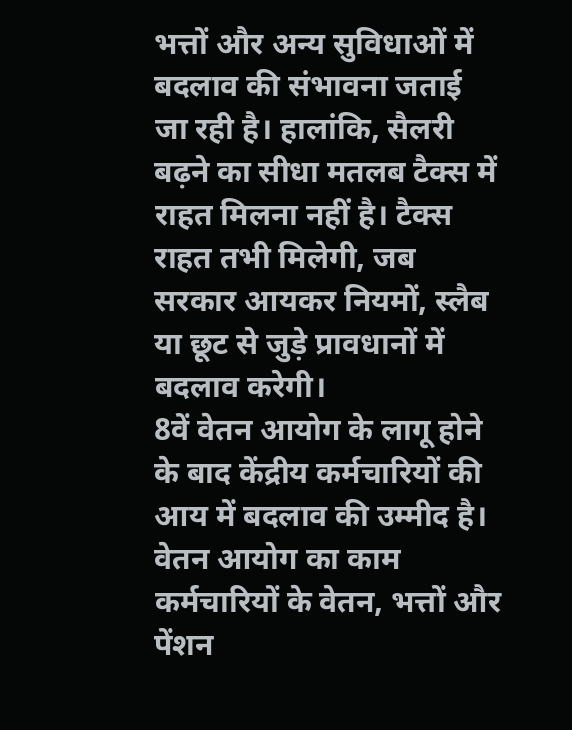भत्तों और अन्य सुविधाओं में बदलाव की संभावना जताई जा रही है। हालांकि, सैलरी बढ़ने का सीधा मतलब टैक्स में राहत मिलना नहीं है। टैक्स राहत तभी मिलेगी, जब सरकार आयकर नियमों, स्लैब या छूट से जुड़े प्रावधानों में बदलाव करेगी।
8वें वेतन आयोग के लागू होने के बाद केंद्रीय कर्मचारियों की आय में बदलाव की उम्मीद है। वेतन आयोग का काम कर्मचारियों के वेतन, भत्तों और पेंशन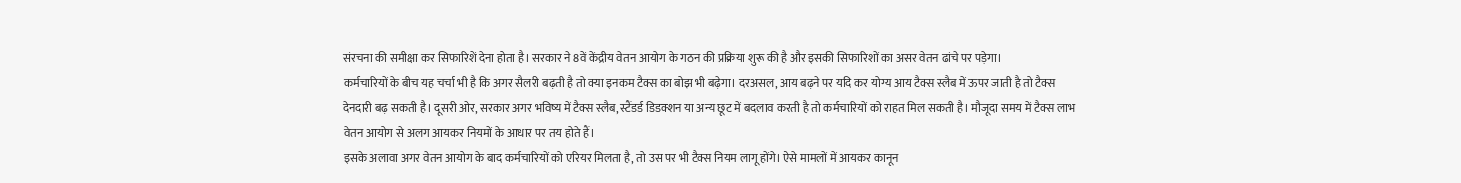संरचना की समीक्षा कर सिफारिशें देना होता है। सरकार ने 8वें केंद्रीय वेतन आयोग के गठन की प्रक्रिया शुरू की है और इसकी सिफारिशों का असर वेतन ढांचे पर पड़ेगा।
कर्मचारियों के बीच यह चर्चा भी है कि अगर सैलरी बढ़ती है तो क्या इनकम टैक्स का बोझ भी बढ़ेगा। दरअसल, आय बढ़ने पर यदि कर योग्य आय टैक्स स्लैब में ऊपर जाती है तो टैक्स देनदारी बढ़ सकती है। दूसरी ओर, सरकार अगर भविष्य में टैक्स स्लैब, स्टैंडर्ड डिडक्शन या अन्य छूट में बदलाव करती है तो कर्मचारियों को राहत मिल सकती है। मौजूदा समय में टैक्स लाभ वेतन आयोग से अलग आयकर नियमों के आधार पर तय होते हैं।
इसके अलावा अगर वेतन आयोग के बाद कर्मचारियों को एरियर मिलता है, तो उस पर भी टैक्स नियम लागू होंगे। ऐसे मामलों में आयकर कानून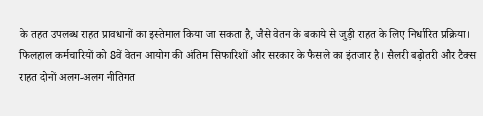के तहत उपलब्ध राहत प्रावधानों का इस्तेमाल किया जा सकता है, जैसे वेतन के बकाये से जुड़ी राहत के लिए निर्धारित प्रक्रिया।
फिलहाल कर्मचारियों को 8वें वेतन आयोग की अंतिम सिफारिशों और सरकार के फैसले का इंतजार है। सैलरी बढ़ोतरी और टैक्स राहत दोनों अलग-अलग नीतिगत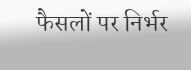फैसलों पर निर्भर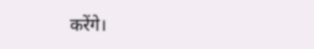करेंगे।